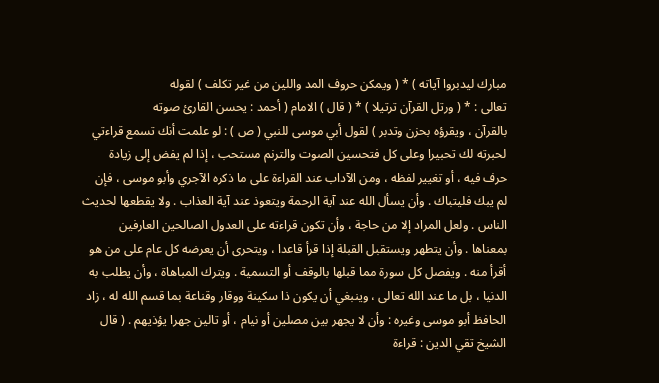مبارك ليدبروا آياته ) * ( ويمكن حروف المد واللين من غير تكلف ) لقوله
تعالى : * ( ورتل القرآن ترتيلا ) * ( قال ) الامام ( أحمد : يحسن القارئ صوته
بالقرآن ، ويقرؤه بحزن وتدبر ) لقول أبي موسى للنبي ( ص ) : لو علمت أنك تسمع قراءتي
لحبرته لك تحبيرا وعلى كل فتحسين الصوت والترنم مستحب ، إذا لم يفض إلى زيادة
حرف فيه ، أو تغيير لفظه ، ومن الآداب عند القراءة على ما ذكره الآجري وأبو موسى ، فإن
لم يبك فليتباك . وأن يسأل الله عند آية الرحمة ويتعوذ عند آية العذاب . ولا يقطعها لحديث
الناس . ولعل المراد إلا من حاجة ، وأن تكون قراءته على العدول الصالحين العارفين
بمعناها . وأن يتطهر ويستقبل القبلة إذا قرأ قاعدا ، ويتحرى أن يعرضه كل عام على من هو
أقرأ منه . ويفصل كل سورة مما قبلها بالوقف أو التسمية . ويترك المباهاة ، وأن يطلب به
الدنيا ، بل ما عند الله تعالى ، وينبغي أن يكون ذا سكينة ووقار وقناعة بما قسم الله له ، زاد
الحافظ أبو موسى وغيره : وأن لا يجهر بين مصلين أو نيام ، أو تالين جهرا يؤذيهم . ( قال
الشيخ تقي الدين : قراءة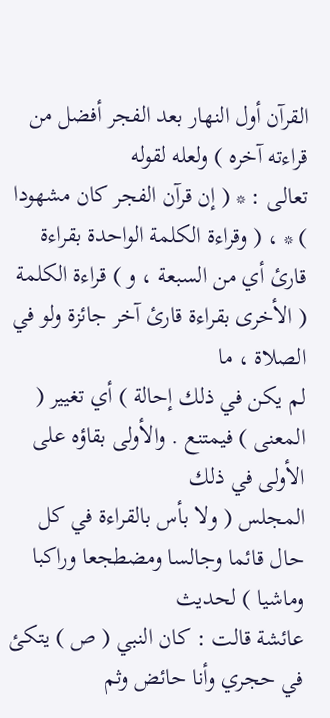القرآن أول النهار بعد الفجر أفضل من قراءته آخره ) ولعله لقوله
تعالى : * ( إن قرآن الفجر كان مشهودا ) * ، ( وقراءة الكلمة الواحدة بقراءة
قارئ أي من السبعة ، و ) قراءة الكلمة ( الأخرى بقراءة قارئ آخر جائزة ولو في الصلاة ، ما
لم يكن في ذلك إحالة ) أي تغيير ( المعنى ) فيمتنع . والأولى بقاؤه على الأولى في ذلك
المجلس ( ولا بأس بالقراءة في كل حال قائما وجالسا ومضطجعا وراكبا وماشيا ) لحديث
عائشة قالت : كان النبي ( ص ) يتكئ في حجري وأنا حائض وثم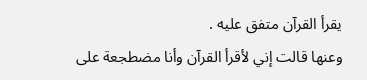يقرأ القرآن متفق عليه .
وعنها قالت إني لأقرأ القرآن وأنا مضطجعة على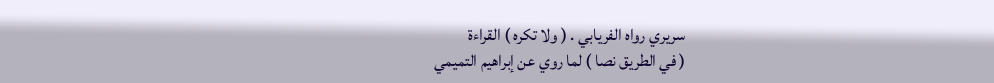سريري رواه الفريابي . ( ولا تكره ) القراءة
( في الطريق نصا ) لما روي عن إبراهيم التميمي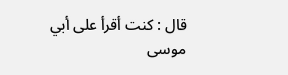قال : كنت أقرأ على أبي موسى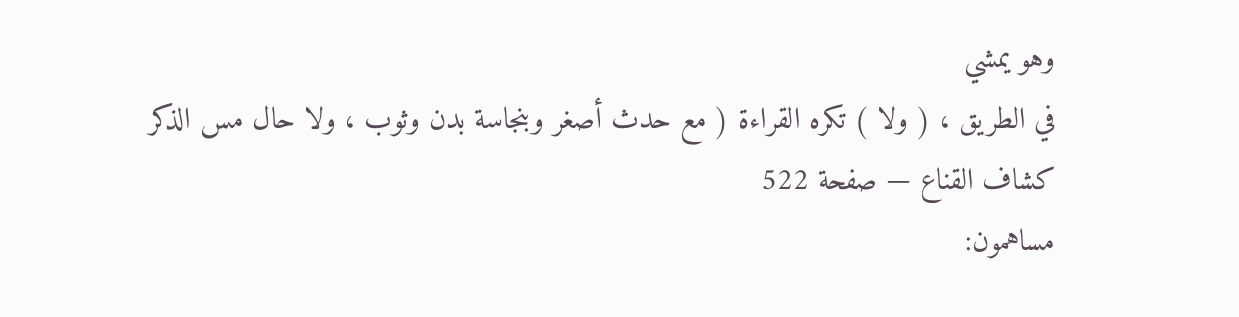وهو يمشي
في الطريق ، ( ولا ) تكره القراءة ( مع حدث أصغر وبنجاسة بدن وثوب ، ولا حال مس الذكر
كشاف القناع — صفحة 522
مساهمون: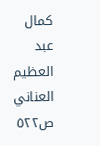كمال عبد العظيم العناني
ص٥٢٢